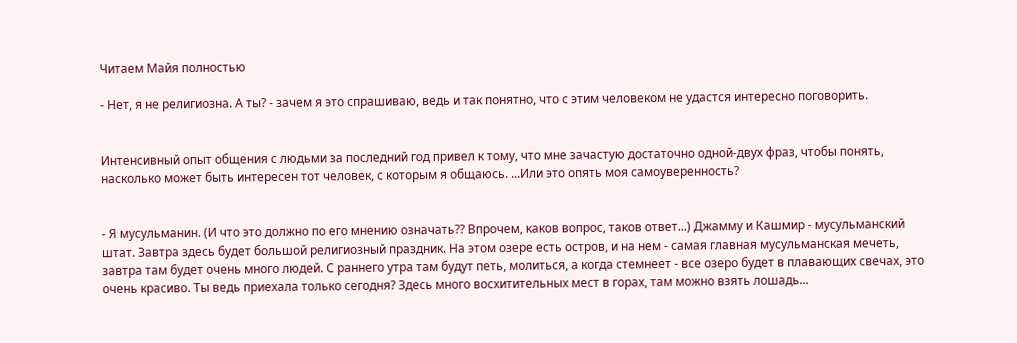Читаем Майя полностью

- Нет, я не религиозна. А ты? - зачем я это спрашиваю, ведь и так понятно, что с этим человеком не удастся интересно поговорить.


Интенсивный опыт общения с людьми за последний год привел к тому, что мне зачастую достаточно одной-двух фраз, чтобы понять, насколько может быть интересен тот человек, с которым я общаюсь. ...Или это опять моя самоуверенность?


- Я мусульманин. (И что это должно по его мнению означать?? Впрочем, каков вопрос, таков ответ...) Джамму и Кашмир - мусульманский штат. Завтра здесь будет большой религиозный праздник. На этом озере есть остров, и на нем - самая главная мусульманская мечеть, завтра там будет очень много людей. С раннего утра там будут петь, молиться, а когда стемнеет - все озеро будет в плавающих свечах, это очень красиво. Ты ведь приехала только сегодня? Здесь много восхитительных мест в горах, там можно взять лошадь...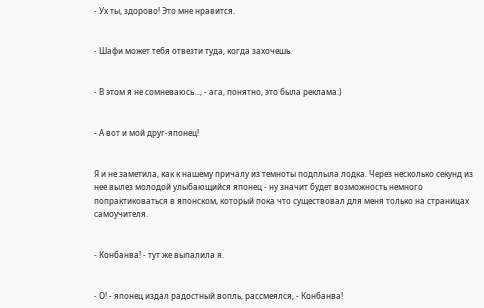- Ух ты, здорово! Это мне нравится.


- Шафи может тебя отвезти туда, когда захочешь.


- В этом я не сомневаюсь..., - ага, понятно, это была реклама:)


- А вот и мой друг-японец!


Я и не заметила, как к нашему причалу из темноты подплыла лодка. Через несколько секунд из нее вылез молодой улыбающийся японец - ну значит будет возможность немного попрактиковаться в японском, который пока что существовал для меня только на страницах самоучителя.


- Конбанва! - тут же выпалила я.


- О! - японец издал радостный вопль, рассмеялся, - Конбанва!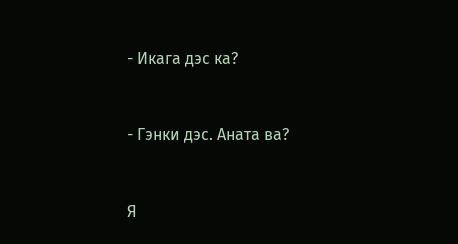- Икага дэс ка?


- Гэнки дэс. Аната ва?


Я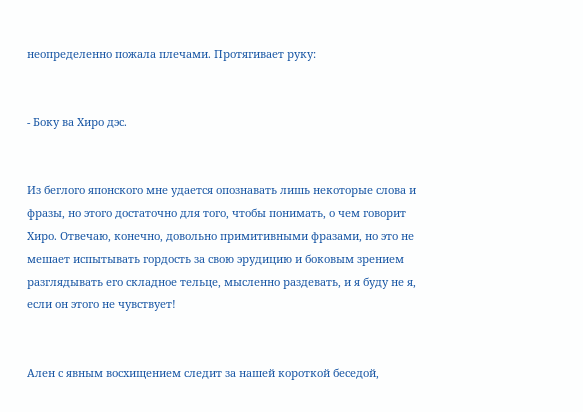неопределенно пожала плечами. Протягивает руку:


- Боку ва Хиро дэс.


Из беглого японского мне удается опознавать лишь некоторые слова и фразы, но этого достаточно для того, чтобы понимать, о чем говорит Хиро. Отвечаю, конечно, довольно примитивными фразами, но это не мешает испытывать гордость за свою эрудицию и боковым зрением разглядывать его складное тельце, мысленно раздевать, и я буду не я, если он этого не чувствует!


Ален с явным восхищением следит за нашей короткой беседой,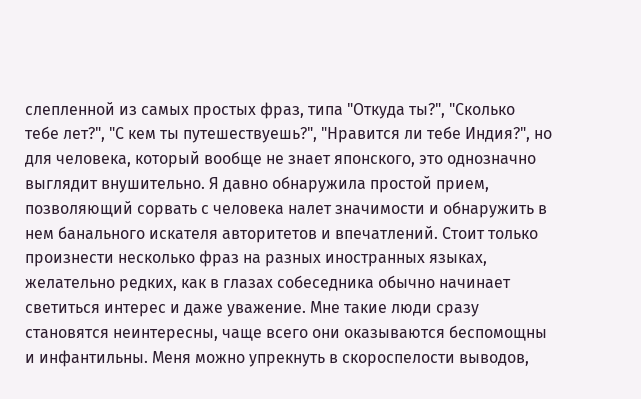слепленной из самых простых фраз, типа "Откуда ты?", "Сколько тебе лет?", "С кем ты путешествуешь?", "Нравится ли тебе Индия?", но для человека, который вообще не знает японского, это однозначно выглядит внушительно. Я давно обнаружила простой прием, позволяющий сорвать с человека налет значимости и обнаружить в нем банального искателя авторитетов и впечатлений. Стоит только произнести несколько фраз на разных иностранных языках, желательно редких, как в глазах собеседника обычно начинает светиться интерес и даже уважение. Мне такие люди сразу становятся неинтересны, чаще всего они оказываются беспомощны и инфантильны. Меня можно упрекнуть в скороспелости выводов,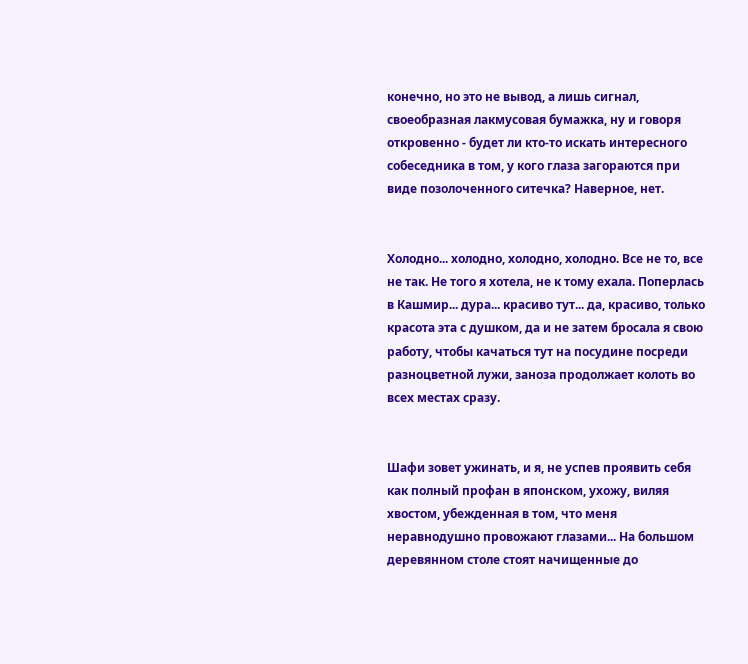конечно, но это не вывод, а лишь сигнал, своеобразная лакмусовая бумажка, ну и говоря откровенно - будет ли кто-то искать интересного собеседника в том, у кого глаза загораются при виде позолоченного ситечка? Наверное, нет.


Холодно... холодно, холодно, холодно. Все не то, все не так. Не того я хотела, не к тому ехала. Поперлась в Кашмир... дура... красиво тут... да, красиво, только красота эта с душком, да и не затем бросала я свою работу, чтобы качаться тут на посудине посреди разноцветной лужи, заноза продолжает колоть во всех местах сразу.


Шафи зовет ужинать, и я, не успев проявить себя как полный профан в японском, ухожу, виляя хвостом, убежденная в том, что меня неравнодушно провожают глазами... На большом деревянном столе стоят начищенные до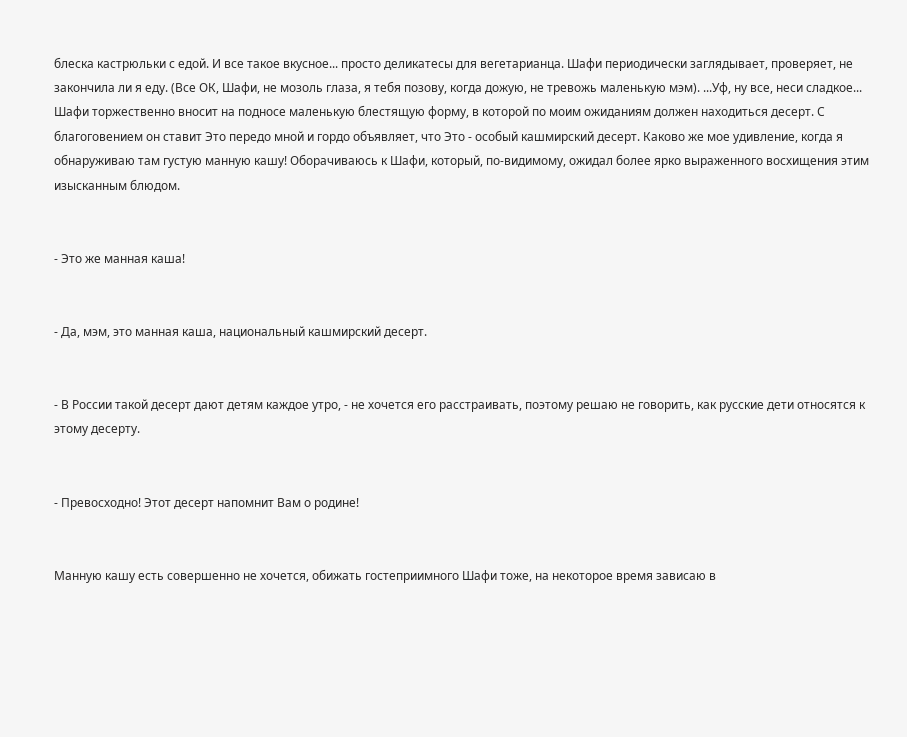блеска кастрюльки с едой. И все такое вкусное... просто деликатесы для вегетарианца. Шафи периодически заглядывает, проверяет, не закончила ли я еду. (Все ОК, Шафи, не мозоль глаза, я тебя позову, когда дожую, не тревожь маленькую мэм). ...Уф, ну все, неси сладкое... Шафи торжественно вносит на подносе маленькую блестящую форму, в которой по моим ожиданиям должен находиться десерт. С благоговением он ставит Это передо мной и гордо объявляет, что Это - особый кашмирский десерт. Каково же мое удивление, когда я обнаруживаю там густую манную кашу! Оборачиваюсь к Шафи, который, по-видимому, ожидал более ярко выраженного восхищения этим изысканным блюдом.


- Это же манная каша!


- Да, мэм, это манная каша, национальный кашмирский десерт.


- В России такой десерт дают детям каждое утро, - не хочется его расстраивать, поэтому решаю не говорить, как русские дети относятся к этому десерту.


- Превосходно! Этот десерт напомнит Вам о родине!


Манную кашу есть совершенно не хочется, обижать гостеприимного Шафи тоже, на некоторое время зависаю в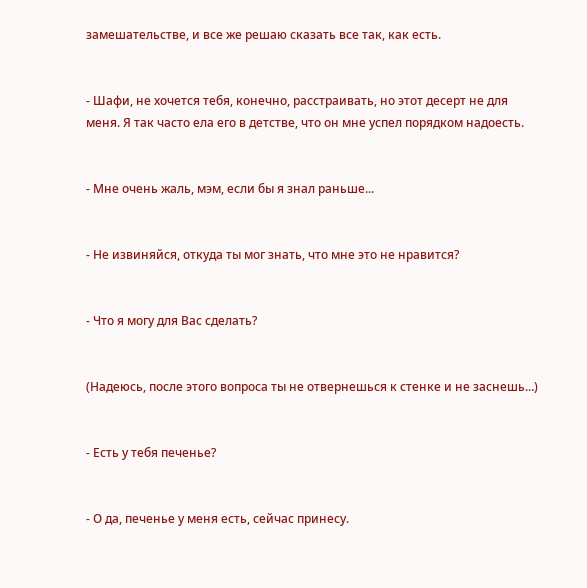замешательстве, и все же решаю сказать все так, как есть.


- Шафи, не хочется тебя, конечно, расстраивать, но этот десерт не для меня. Я так часто ела его в детстве, что он мне успел порядком надоесть.


- Мне очень жаль, мэм, если бы я знал раньше...


- Не извиняйся, откуда ты мог знать, что мне это не нравится?


- Что я могу для Вас сделать?


(Надеюсь, после этого вопроса ты не отвернешься к стенке и не заснешь...)


- Есть у тебя печенье?


- О да, печенье у меня есть, сейчас принесу.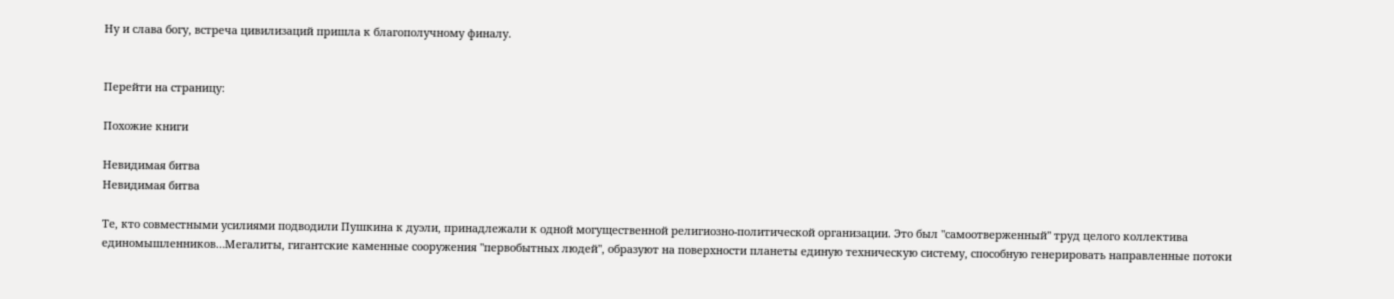Ну и слава богу, встреча цивилизаций пришла к благополучному финалу.


Перейти на страницу:

Похожие книги

Невидимая битва
Невидимая битва

Те, кто совместными усилиями подводили Пушкина к дуэли, принадлежали к одной могущественной религиозно-политической организации. Это был "самоотверженный" труд целого коллектива единомышленников…Мегалиты, гигантские каменные сооружения "первобытных людей", образуют на поверхности планеты единую техническую систему, способную генерировать направленные потоки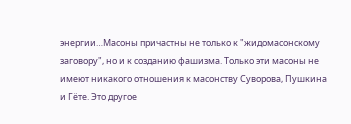энергии…Масоны причастны не только к "жидомасонскому заговору", но и к созданию фашизма. Только эти масоны не имеют никакого отношения к масонству Суворова, Пушкина и Гёте. Это другое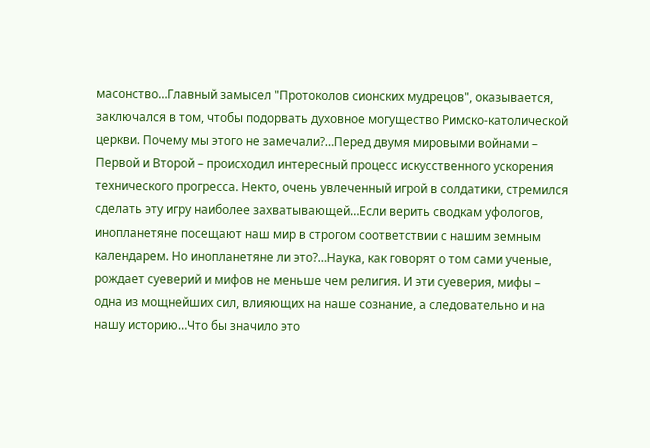масонство…Главный замысел "Протоколов сионских мудрецов", оказывается, заключался в том, чтобы подорвать духовное могущество Римско-католической церкви. Почему мы этого не замечали?…Перед двумя мировыми войнами – Первой и Второй – происходил интересный процесс искусственного ускорения технического прогресса. Некто, очень увлеченный игрой в солдатики, стремился сделать эту игру наиболее захватывающей…Если верить сводкам уфологов, инопланетяне посещают наш мир в строгом соответствии с нашим земным календарем. Но инопланетяне ли это?…Наука, как говорят о том сами ученые, рождает суеверий и мифов не меньше чем религия. И эти суеверия, мифы – одна из мощнейших сил, влияющих на наше сознание, а следовательно и на нашу историю…Что бы значило это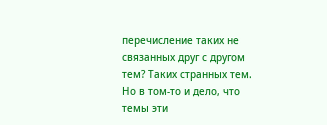перечисление таких не связанных друг с другом тем? Таких странных тем. Но в том-то и дело, что темы эти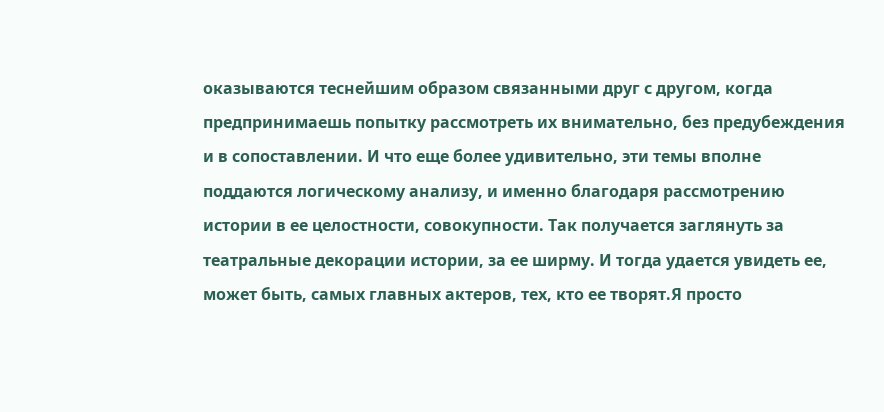оказываются теснейшим образом связанными друг с другом, когда предпринимаешь попытку рассмотреть их внимательно, без предубеждения и в сопоставлении. И что еще более удивительно, эти темы вполне поддаются логическому анализу, и именно благодаря рассмотрению истории в ее целостности, совокупности. Так получается заглянуть за театральные декорации истории, за ее ширму. И тогда удается увидеть ее, может быть, самых главных актеров, тех, кто ее творят.Я просто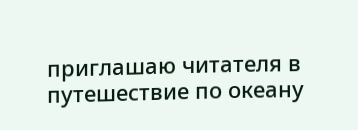приглашаю читателя в путешествие по океану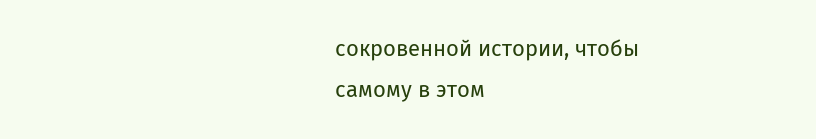сокровенной истории, чтобы самому в этом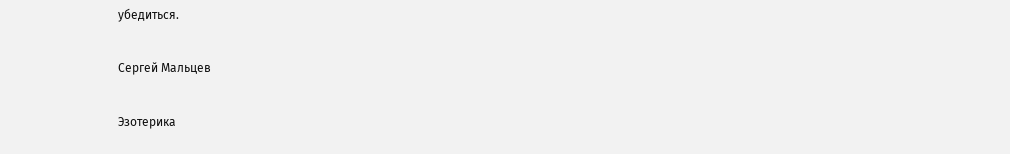убедиться.

Сергей Мальцев

Эзотерика